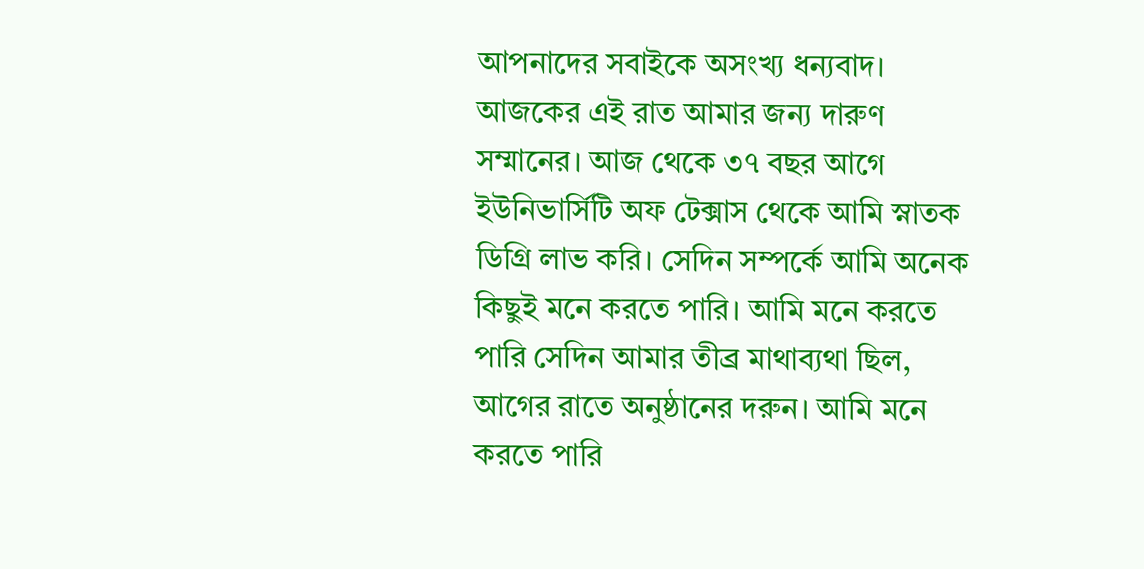আপনাদের সবাইকে অসংখ্য ধন্যবাদ। আজকের এই রাত আমার জন্য দারুণ সম্মানের। আজ থেকে ৩৭ বছর আগে ইউনিভার্সিটি অফ টেক্সাস থেকে আমি স্নাতক ডিগ্রি লাভ করি। সেদিন সম্পর্কে আমি অনেক কিছুই মনে করতে পারি। আমি মনে করতে পারি সেদিন আমার তীব্র মাথাব্যথা ছিল, আগের রাতে অনুষ্ঠানের দরুন। আমি মনে করতে পারি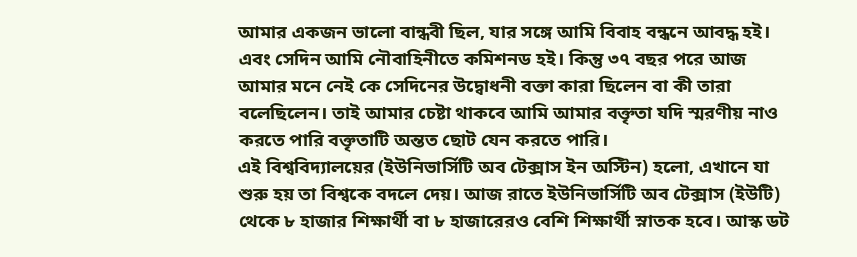আমার একজন ভালো বান্ধবী ছিল, যার সঙ্গে আমি বিবাহ বন্ধনে আবদ্ধ হই। এবং সেদিন আমি নৌবাহিনীতে কমিশনড হই। কিন্তু ৩৭ বছর পরে আজ আমার মনে নেই কে সেদিনের উদ্বোধনী বক্তা কারা ছিলেন বা কী তারা বলেছিলেন। তাই আমার চেষ্টা থাকবে আমি আমার বক্তৃতা যদি স্মরণীয় নাও করতে পারি বক্তৃতাটি অন্তত ছোট যেন করতে পারি।
এই বিশ্ববিদ্যালয়ের (ইউনিভার্সিটি অব টেক্সাস ইন অস্টিন) হলো, এখানে যা শুরু হয় তা বিশ্বকে বদলে দেয়। আজ রাতে ইউনিভার্সিটি অব টেক্সাস (ইউটি) থেকে ৮ হাজার শিক্ষার্থী বা ৮ হাজারেরও বেশি শিক্ষার্থী স্নাতক হবে। আস্ক ডট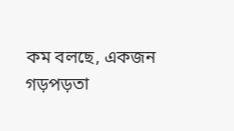কম বলছে, একজন গড়পড়তা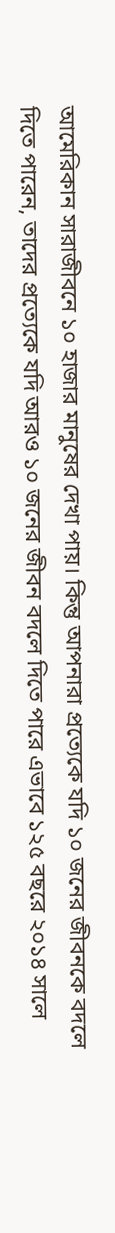আমেরিকান সারাজীবনে ১০ হাজার মানুষের দেখা পায়। কিন্তু আপনারা প্রত্যেকে যদি ১০ জনের জীবনকে বদলে দিতে পারেন, তাদের প্রত্যেকে যদি আরও ১০ জনের জীবন বদলে দিতে পারে এভাবে ১২৫ বছরে ২০১৪ সালে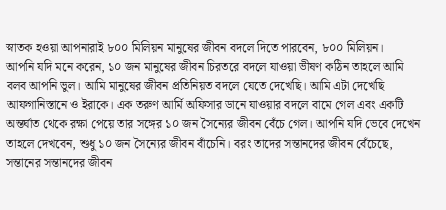স্নাতক হওয়া আপনারাই ৮০০ মিলিয়ন মানুষের জীবন বদলে দিতে পারবেন, ৮০০ মিলিয়ন।
আপনি যদি মনে করেন, ১০ জন মানুষের জীবন চিরতরে বদলে যাওয়া ভীষণ কঠিন তাহলে আমি বলব আপনি ভুল। আমি মানুষের জীবন প্রতিনিয়ত বদলে যেতে দেখেছি। আমি এটা দেখেছি আফগানিস্তানে ও ইরাকে। এক তরুণ আর্মি অফিসার ডানে যাওয়ার বদলে বামে গেল এবং একটি অন্তর্ঘাত থেকে রক্ষা পেয়ে তার সঙ্গের ১০ জন সৈন্যের জীবন বেঁচে গেল। আপনি যদি ভেবে দেখেন তাহলে দেখবেন, শুধু ১০ জন সৈন্যের জীবন বাঁচেনি। বরং তাদের সন্তানদের জীবন বেঁচেছে, সন্তানের সন্তানদের জীবন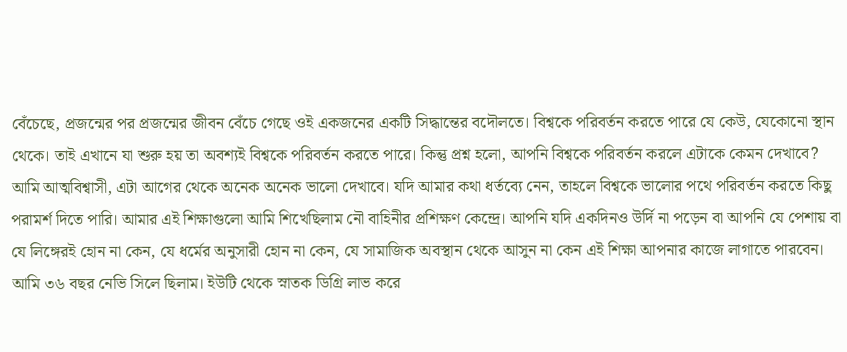বেঁচেছে, প্রজন্মের পর প্রজন্মের জীবন বেঁচে গেছে ওই একজনের একটি সিদ্ধান্তের বদৌলতে। বিশ্বকে পরিবর্তন করতে পারে যে কেউ, যেকোনো স্থান থেকে। তাই এখানে যা শুরু হয় তা অবশ্যই বিশ্বকে পরিবর্তন করতে পারে। কিন্তু প্রশ্ন হলো, আপনি বিশ্বকে পরিবর্তন করলে এটাকে কেমন দেখাবে? আমি আত্মবিশ্বাসী, এটা আগের থেকে অনেক অনেক ভালো দেখাবে। যদি আমার কথা ধর্তব্যে নেন, তাহলে বিশ্বকে ভালোর পথে পরিবর্তন করতে কিছু পরামর্শ দিতে পারি। আমার এই শিক্ষাগুলো আমি শিখেছিলাম নৌ বাহিনীর প্রশিক্ষণ কেন্দ্রে। আপনি যদি একদিনও উর্দি না পড়েন বা আপনি যে পেশায় বা যে লিঙ্গেরই হোন না কেন, যে ধর্মের অনুসারী হোন না কেন, যে সামাজিক অবস্থান থেকে আসুন না কেন এই শিক্ষা আপনার কাজে লাগাতে পারবেন।
আমি ৩৬ বছর নেভি সিলে ছিলাম। ইউটি থেকে স্নাতক ডিগ্রি লাভ করে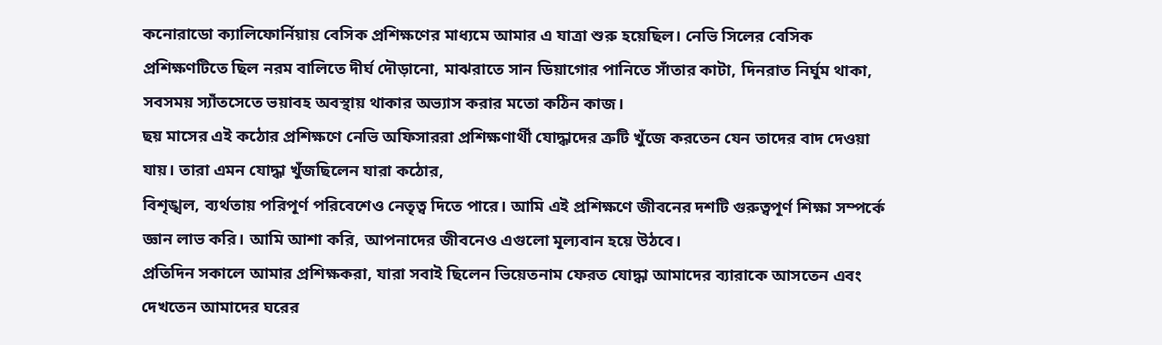কনোরাডো ক্যালিফোর্নিয়ায় বেসিক প্রশিক্ষণের মাধ্যমে আমার এ যাত্রা শুরু হয়েছিল। নেভি সিলের বেসিক প্রশিক্ষণটিতে ছিল নরম বালিতে দীর্ঘ দৌড়ানো, মাঝরাতে সান ডিয়াগোর পানিতে সাঁতার কাটা, দিনরাত নির্ঘুম থাকা, সবসময় স্যাঁতসেতে ভয়াবহ অবস্থায় থাকার অভ্যাস করার মতো কঠিন কাজ।
ছয় মাসের এই কঠোর প্রশিক্ষণে নেভি অফিসাররা প্রশিক্ষণার্থী যোদ্ধাদের ত্রুটি খুঁজে করতেন যেন তাদের বাদ দেওয়া যায়। তারা এমন যোদ্ধা খুঁজছিলেন যারা কঠোর,
বিশৃঙ্খল, ব্যর্থতায় পরিপূর্ণ পরিবেশেও নেতৃত্ব দিতে পারে। আমি এই প্রশিক্ষণে জীবনের দশটি গুরুত্বপূর্ণ শিক্ষা সম্পর্কে জ্ঞান লাভ করি। আমি আশা করি, আপনাদের জীবনেও এগুলো মূল্যবান হয়ে উঠবে।
প্রতিদিন সকালে আমার প্রশিক্ষকরা, যারা সবাই ছিলেন ভিয়েতনাম ফেরত যোদ্ধা আমাদের ব্যারাকে আসতেন এবং দেখতেন আমাদের ঘরের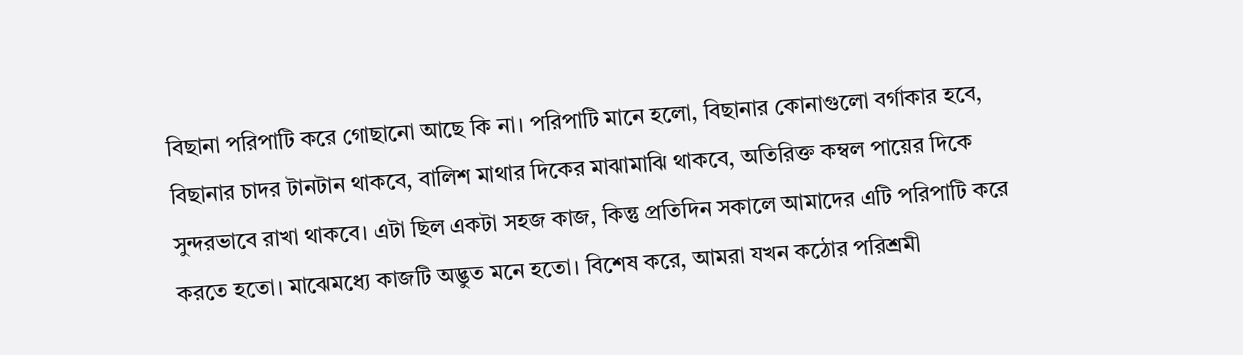বিছানা পরিপাটি করে গোছানো আছে কি না। পরিপাটি মানে হলো, বিছানার কোনাগুলো বর্গাকার হবে, বিছানার চাদর টানটান থাকবে, বালিশ মাথার দিকের মাঝামাঝি থাকবে, অতিরিক্ত কম্বল পায়ের দিকে সুন্দরভাবে রাখা থাকবে। এটা ছিল একটা সহজ কাজ, কিন্তু প্রতিদিন সকালে আমাদের এটি পরিপাটি করে করতে হতো। মাঝেমধ্যে কাজটি অদ্ভুত মনে হতো। বিশেষ করে, আমরা যখন কঠোর পরিশ্রমী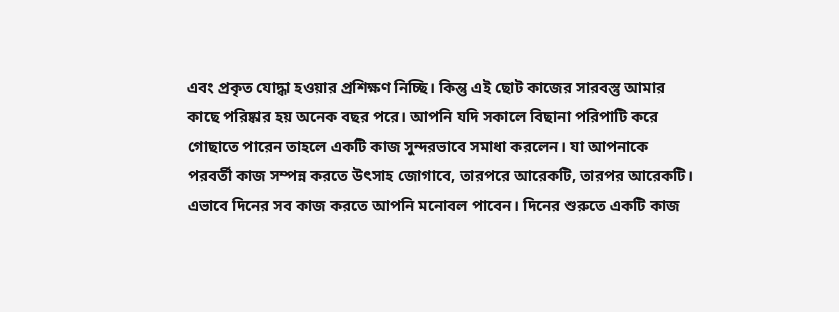এবং প্রকৃত যোদ্ধা হওয়ার প্রশিক্ষণ নিচ্ছি। কিন্তু এই ছোট কাজের সারবস্তু আমার কাছে পরিষ্কার হয় অনেক বছর পরে। আপনি যদি সকালে বিছানা পরিপাটি করে গোছাতে পারেন তাহলে একটি কাজ সুন্দরভাবে সমাধা করলেন। যা আপনাকে পরবর্তী কাজ সম্পন্ন করতে উৎসাহ জোগাবে, তারপরে আরেকটি, তারপর আরেকটি। এভাবে দিনের সব কাজ করতে আপনি মনোবল পাবেন। দিনের শুরুতে একটি কাজ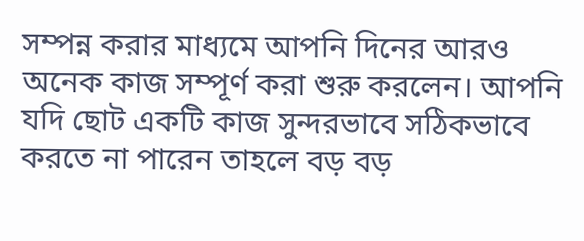সম্পন্ন করার মাধ্যমে আপনি দিনের আরও অনেক কাজ সম্পূর্ণ করা শুরু করলেন। আপনি যদি ছোট একটি কাজ সুন্দরভাবে সঠিকভাবে করতে না পারেন তাহলে বড় বড়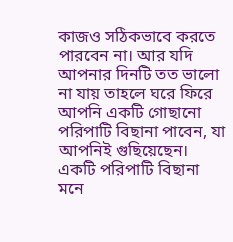কাজও সঠিকভাবে করতে পারবেন না। আর যদি আপনার দিনটি তত ভালো না যায় তাহলে ঘরে ফিরে আপনি একটি গোছানো পরিপাটি বিছানা পাবেন, যা আপনিই গুছিয়েছেন। একটি পরিপাটি বিছানা মনে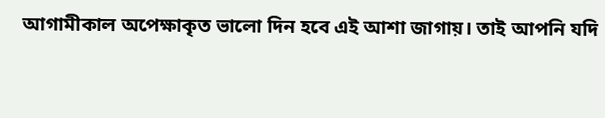আগামীকাল অপেক্ষাকৃত ভালো দিন হবে এই আশা জাগায়। তাই আপনি যদি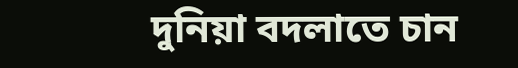দুনিয়া বদলাতে চান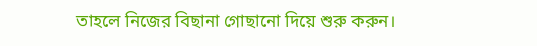তাহলে নিজের বিছানা গোছানো দিয়ে শুরু করুন।